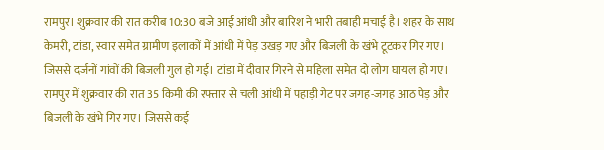रामपुर। शुक्रवार की रात करीब 10:30 बजे आई आंधी और बारिश ने भारी तबाही मचाई है। शहर के साथ केमरी, टांडा, स्वार समेत ग्रामीण इलाकों में आंधी में पेड़ उखड़ गए और बिजली के खंभे टूटकर गिर गए। जिससे दर्जनों गांवों की बिजली गुल हो गई। टांडा में दीवार गिरने से महिला समेत दो लोग घायल हो गए।
रामपुर में शुक्रवार की रात 35 किमी की रफ्तार से चली आंधी में पहाड़ी गेट पर जगह-जगह आठ पेड़ और बिजली के खंभे गिर गए। जिससे कई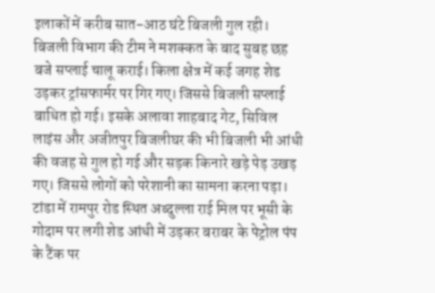इलाकों में करीब सात-आठ घंटे बिजली गुल रही। बिजली विभाग की टीम ने मशक्कत के बाद सुबह छह बजे सप्लाई चालू कराई। किला क्षेत्र में कई जगह शेड उड़कर ट्रांसफार्मर पर गिर गए। जिससे बिजली सप्लाई बाधित हो गई। इसके अलावा शाहबाद गेट, सिविल लाइंस और अजीतपुर बिजलीघर की भी बिजली भी आंधी की वजह से गुल हो गई और सड़क किनारे खड़े पेड़ उखड़ गए। जिससे लोगों को परेशानी का सामना करना पड़ा।
टांडा में रामपुर रोड स्थित अब्दुल्ला राई मिल पर भूसी के गोदाम पर लगी शेड आंधी में उड़कर बराबर के पेट्रोल पंप के टैंक पर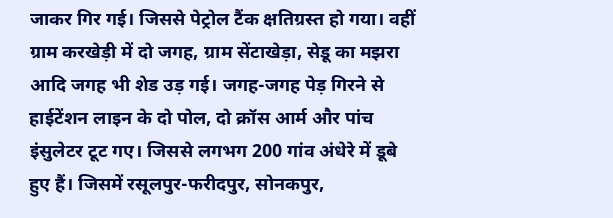जाकर गिर गई। जिससे पेट्रोल टैंक क्षतिग्रस्त हो गया। वहीं ग्राम करखेड़ी में दो जगह, ग्राम सेंटाखेड़ा, सेडू का मझरा आदि जगह भी शेड उड़ गई। जगह-जगह पेड़ गिरने से हाईटेंशन लाइन के दो पोल, दो क्रॉस आर्म और पांच इंसुलेटर टूट गए। जिससे लगभग 200 गांव अंधेरे में डूबे हुए हैं। जिसमें रसूलपुर-फरीदपुर, सोनकपुर,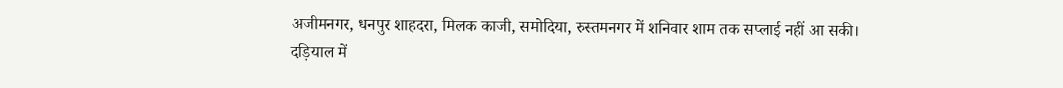अजीमनगर, धनपुर शाहदरा, मिलक काजी, समोदिया, रुस्तमनगर में शनिवार शाम तक सप्लाई नहीं आ सकी।
दड़ियाल में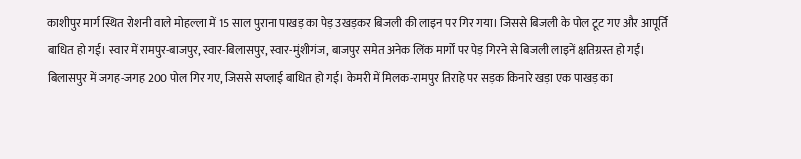काशीपुर मार्ग स्थित रोशनी वाले मोहल्ला में 15 साल पुराना पाखड़ का पेड़ उखड़कर बिजली की लाइन पर गिर गया। जिससे बिजली के पोल टूट गए और आपूर्ति बाधित हो गई। स्वार में रामपुर-बाजपुर, स्वार-बिलासपुर, स्वार-मुंशीगंज, बाजपुर समेत अनेक लिंक मार्गों पर पेड़ गिरने से बिजली लाइनें क्षतिग्रस्त हो गईं।
बिलासपुर में जगह-जगह 200 पोल गिर गए, जिससे सप्लाई बाधित हो गई। केमरी में मिलक-रामपुर तिराहे पर सड़क किनारे खड़ा एक पाखड़ का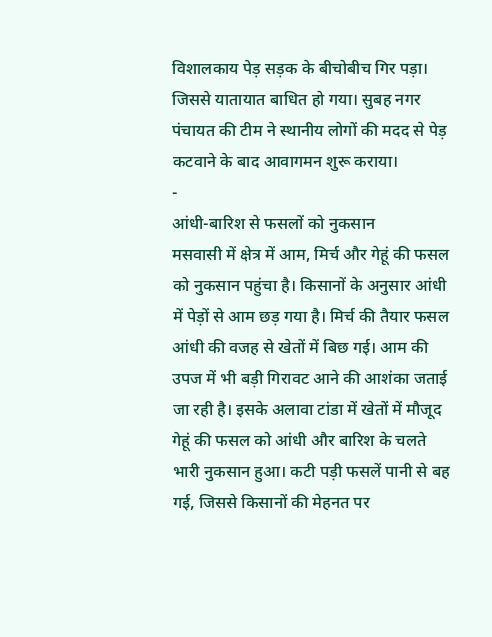विशालकाय पेड़ सड़क के बीचोबीच गिर पड़ा। जिससे यातायात बाधित हो गया। सुबह नगर पंचायत की टीम ने स्थानीय लोगों की मदद से पेड़ कटवाने के बाद आवागमन शुरू कराया।
-
आंधी-बारिश से फसलों को नुकसान
मसवासी में क्षेत्र में आम, मिर्च और गेहूं की फसल को नुकसान पहुंचा है। किसानों के अनुसार आंधी में पेड़ों से आम छड़ गया है। मिर्च की तैयार फसल आंधी की वजह से खेतों में बिछ गई। आम की उपज में भी बड़ी गिरावट आने की आशंका जताई जा रही है। इसके अलावा टांडा में खेतों में मौजूद गेहूं की फसल को आंधी और बारिश के चलते भारी नुकसान हुआ। कटी पड़ी फसलें पानी से बह गई, जिससे किसानों की मेहनत पर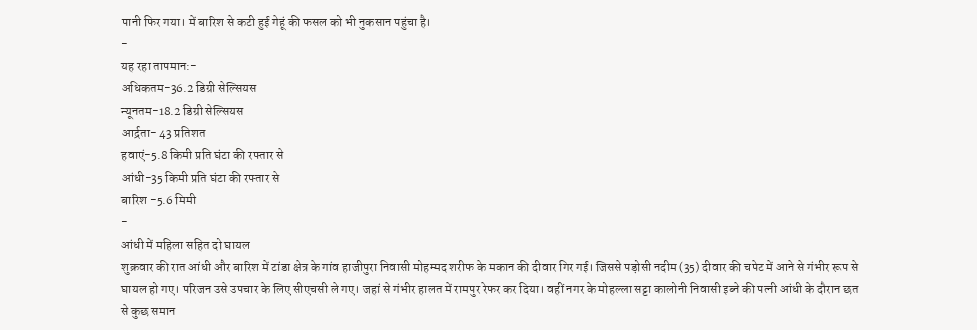पानी फिर गया। में बारिश से कटी हुई गेहूं की फसल को भी नुकसान पहुंचा है।
-
यह रहा तापमान:-
अधिकतम-36.2 डिग्री सेल्सियस
न्यूनतम-18.2 डिग्री सेल्सियस
आर्द्रता- 43 प्रतिशत
हवाएं-5.8 किमी प्रति घंटा की रफ्तार से
आंधी-35 किमी प्रति घंटा की रफ्तार से
बारिश -5.6 मिमी
-
आंधी में महिला सहित दो घायल
शुक्रवार की रात आंधी और बारिश में टांडा क्षेत्र के गांव हाजीपुरा निवासी मोहम्मद शरीफ के मकान की दीवार गिर गई। जिससे पड़ोसी नदीम (35) दीवार की चपेट में आने से गंभीर रूप से घायल हो गए। परिजन उसे उपचार के लिए सीएचसी ले गए। जहां से गंभीर हालत में रामपुर रेफर कर दिया। वहीं नगर के मोहल्ला सट्टा कालोनी निवासी इब्ने की पत्नी आंधी के दौरान छत से कुछ समान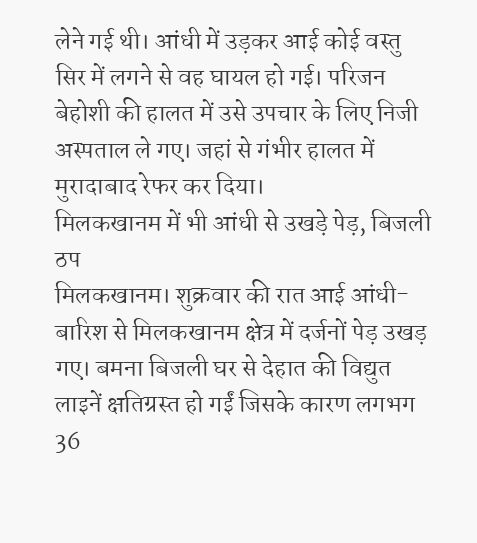लेने गई थी। आंधी में उड़कर आई कोई वस्तु सिर में लगने से वह घायल हो गई। परिजन बेहोशी की हालत में उसे उपचार के लिए निजी अस्पताल ले गए। जहां से गंभीर हालत में मुरादाबाद रेफर कर दिया।
मिलकखानम में भी आंधी से उखड़े पेड़, बिजली ठप
मिलकखानम। शुक्रवार की रात आई आंधी-बारिश से मिलकखानम क्षेत्र में दर्जनों पेड़ उखड़ गए। बमना बिजली घर से देहात की विद्युत लाइनें क्षतिग्रस्त हो गईं जिसके कारण लगभग 36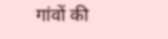गांवों की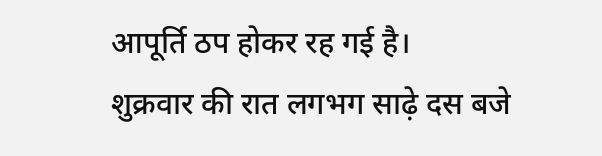आपूर्ति ठप होकर रह गई है।
शुक्रवार की रात लगभग साढ़े दस बजे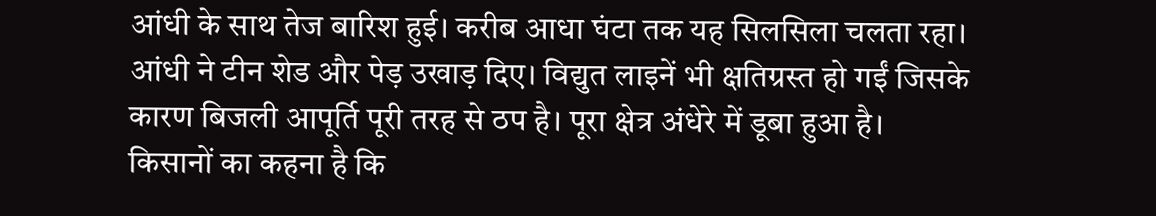आंधी के साथ तेज बारिश हुई। करीब आधा घंटा तक यह सिलसिला चलता रहा। आंधी ने टीन शेड और पेड़ उखाड़ दिए। विद्युत लाइनें भी क्षतिग्रस्त हो गईं जिसके कारण बिजली आपूर्ति पूरी तरह से ठप है। पूरा क्षेत्र अंधेरे में डूबा हुआ है। किसानों का कहना है कि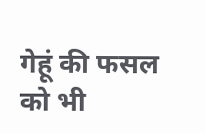गेहूं की फसल को भी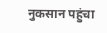नुकसान पहुंचा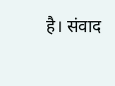है। संवाद